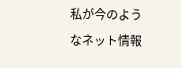私が今のようなネット情報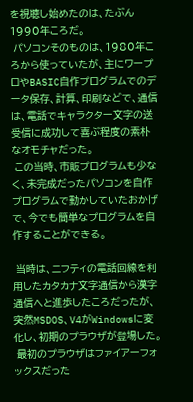を視聴し始めたのは、たぶん1990年ころだ。
 パソコンそのものは、1980年ころから使っていたが、主にワープロやBASIC自作プログラムでのデータ保存、計算、印刷などで、通信は、電話でキャラクター文字の送受信に成功して喜ぶ程度の素朴なオモチャだった。
 この当時、市販プログラムも少なく、未完成だったパソコンを自作プログラムで動かしていたおかげで、今でも簡単なプログラムを自作することができる。

 当時は、ニフティの電話回線を利用したカタカナ文字通信から漢字通信へと進歩したころだったが、突然MSDOS、V4がWindowsに変化し、初期のプラウザが登場した。
 最初のプラウザはファイアーフォックスだった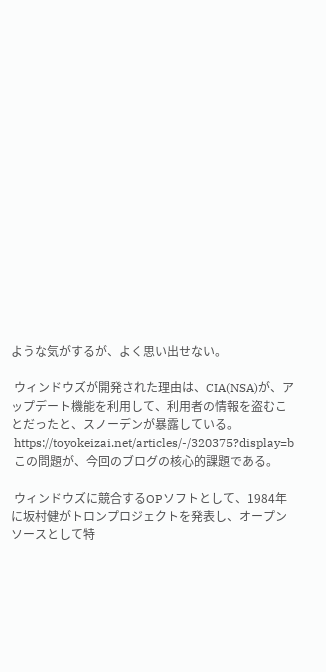ような気がするが、よく思い出せない。

 ウィンドウズが開発された理由は、CIA(NSA)が、アップデート機能を利用して、利用者の情報を盗むことだったと、スノーデンが暴露している。
 https://toyokeizai.net/articles/-/320375?display=b
 この問題が、今回のブログの核心的課題である。

 ウィンドウズに競合するOPソフトとして、1984年に坂村健がトロンプロジェクトを発表し、オープンソースとして特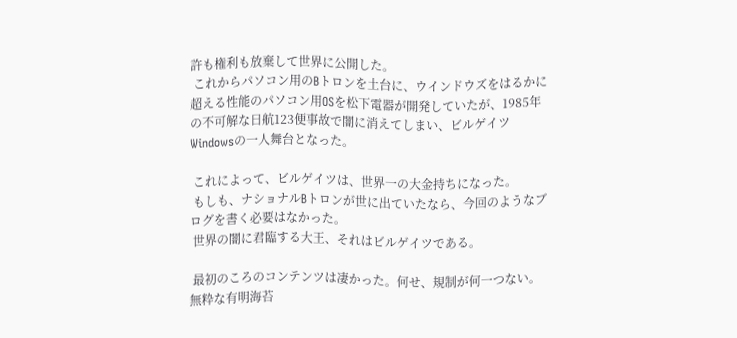許も権利も放棄して世界に公開した。
 これからパソコン用のBトロンを土台に、ウインドウズをはるかに超える性能のパソコン用OSを松下電器が開発していたが、1985年の不可解な日航123便事故で闇に消えてしまい、ビルゲイツWindowsの一人舞台となった。

 これによって、ビルゲイツは、世界一の大金持ちになった。
 もしも、ナショナルBトロンが世に出ていたなら、今回のようなブログを書く必要はなかった。
 世界の闇に君臨する大王、それはビルゲイツである。

 最初のころのコンテンツは凄かった。何せ、規制が何一つない。無粋な有明海苔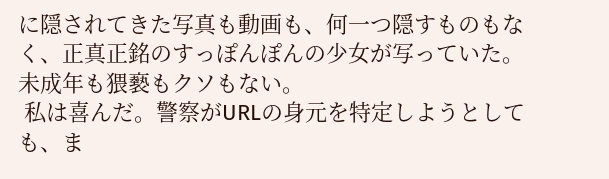に隠されてきた写真も動画も、何一つ隠すものもなく、正真正銘のすっぽんぽんの少女が写っていた。未成年も猥褻もクソもない。
 私は喜んだ。警察がURLの身元を特定しようとしても、ま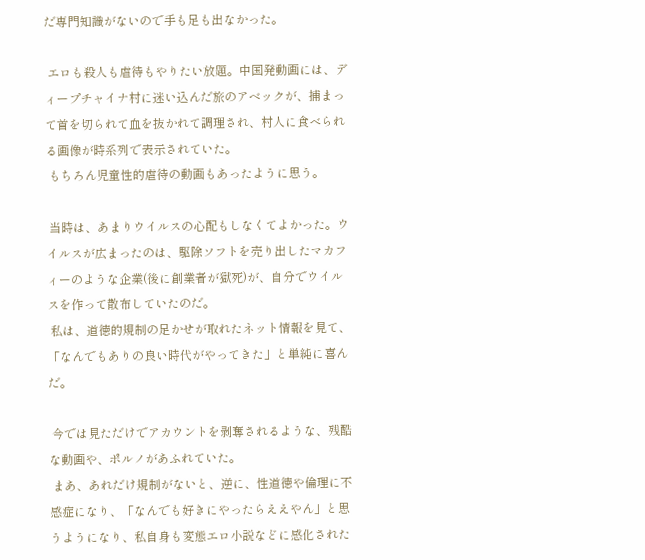だ専門知識がないので手も足も出なかった。

 エロも殺人も虐待もやりたい放題。中国発動画には、ディープチャイナ村に迷い込んだ旅のアベックが、捕まって首を切られて血を抜かれて調理され、村人に食べられる画像が時系列で表示されていた。
 もちろん児童性的虐待の動画もあったように思う。

 当時は、あまりウイルスの心配もしなくてよかった。ウイルスが広まったのは、駆除ソフトを売り出したマカフィーのような企業(後に創業者が獄死)が、自分でウイルスを作って散布していたのだ。
 私は、道徳的規制の足かせが取れたネット情報を見て、「なんでもありの良い時代がやってきた」と単純に喜んだ。

 今では見ただけでアカウントを剥奪されるような、残酷な動画や、ポルノがあふれていた。
 まあ、あれだけ規制がないと、逆に、性道徳や倫理に不感症になり、「なんでも好きにやったらええやん」と思うようになり、私自身も変態エロ小説などに感化された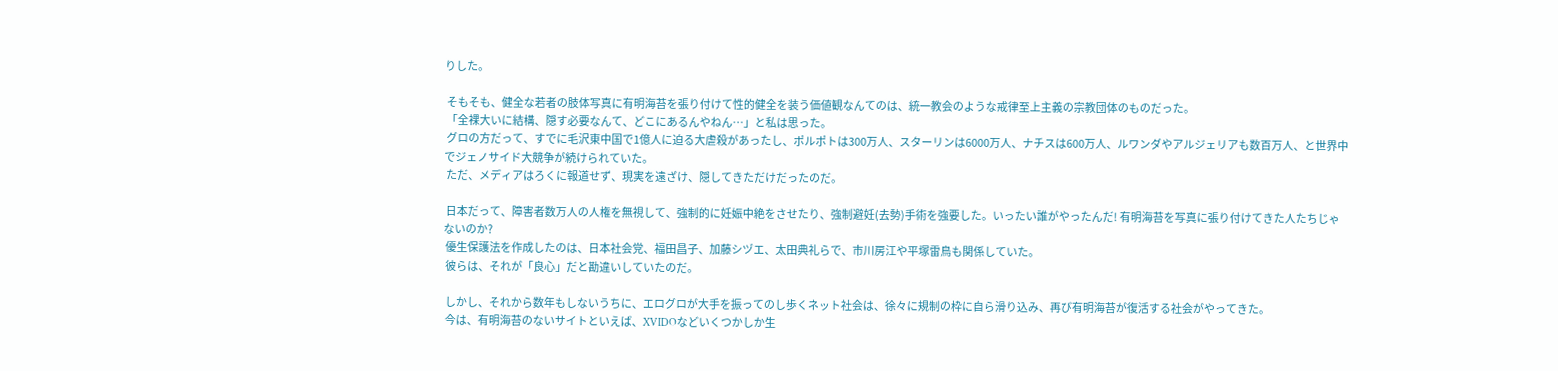りした。

 そもそも、健全な若者の肢体写真に有明海苔を張り付けて性的健全を装う価値観なんてのは、統一教会のような戒律至上主義の宗教団体のものだった。
 「全裸大いに結構、隠す必要なんて、どこにあるんやねん…」と私は思った。
 グロの方だって、すでに毛沢東中国で1億人に迫る大虐殺があったし、ポルポトは300万人、スターリンは6000万人、ナチスは600万人、ルワンダやアルジェリアも数百万人、と世界中でジェノサイド大競争が続けられていた。
 ただ、メディアはろくに報道せず、現実を遠ざけ、隠してきただけだったのだ。

 日本だって、障害者数万人の人権を無視して、強制的に妊娠中絶をさせたり、強制避妊(去勢)手術を強要した。いったい誰がやったんだ! 有明海苔を写真に張り付けてきた人たちじゃないのか?
 優生保護法を作成したのは、日本社会党、福田昌子、加藤シヅエ、太田典礼らで、市川房江や平塚雷鳥も関係していた。
 彼らは、それが「良心」だと勘違いしていたのだ。

 しかし、それから数年もしないうちに、エログロが大手を振ってのし歩くネット社会は、徐々に規制の枠に自ら滑り込み、再び有明海苔が復活する社会がやってきた。
 今は、有明海苔のないサイトといえば、XVIDOなどいくつかしか生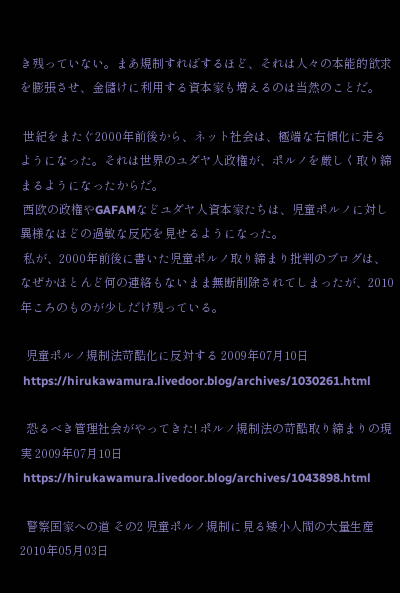き残っていない。まあ規制すればするほど、それは人々の本能的欲求を膨張させ、金儲けに利用する資本家も増えるのは当然のことだ。

 世紀をまたぐ2000年前後から、ネット社会は、極端な右傾化に走るようになった。それは世界のユダヤ人政権が、ポルノを厳しく取り締まるようになったからだ。
 西欧の政権やGAFAMなどユダヤ人資本家たちは、児童ポルノに対し異様なほどの過敏な反応を見せるようになった。
 私が、2000年前後に書いた児童ポルノ取り締まり批判のブログは、なぜかほとんど何の連絡もないまま無断削除されてしまったが、2010年ころのものが少しだけ残っている。

  児童ポルノ規制法苛酷化に反対する 2009年07月10日
 https://hirukawamura.livedoor.blog/archives/1030261.html

  恐るべき管理社会がやってきた! ポルノ規制法の苛酷取り締まりの現実 2009年07月10日
 https://hirukawamura.livedoor.blog/archives/1043898.html

  警察国家への道 その2 児童ポルノ規制に見る矮小人間の大量生産 2010年05月03日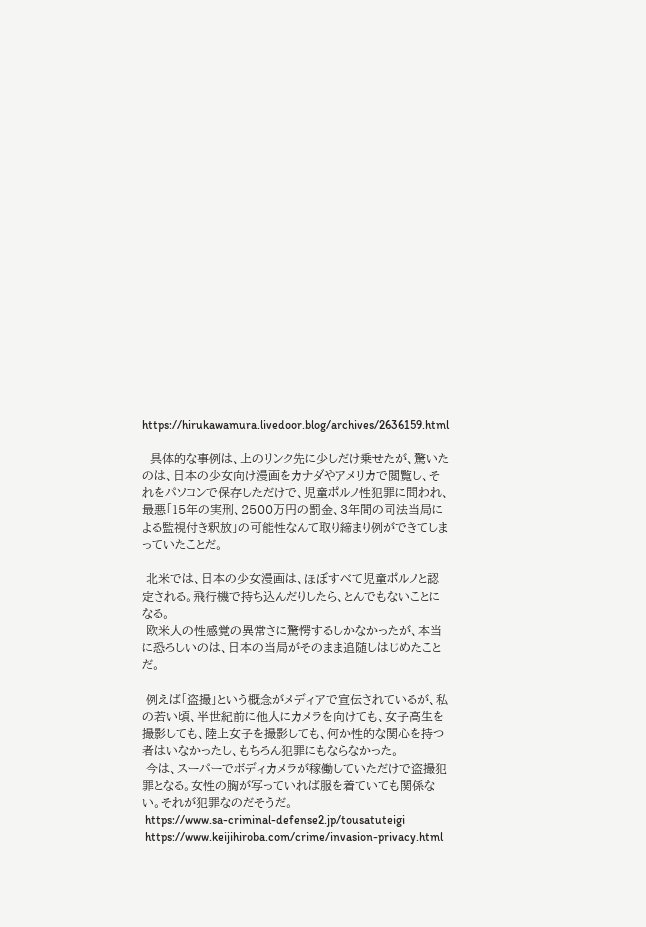https://hirukawamura.livedoor.blog/archives/2636159.html

  具体的な事例は、上のリンク先に少しだけ乗せたが、驚いたのは、日本の少女向け漫画をカナダやアメリカで閲覧し、それをパソコンで保存しただけで、児童ポルノ性犯罪に問われ、最悪「15年の実刑、2500万円の罰金、3年間の司法当局による監視付き釈放」の可能性なんて取り締まり例ができてしまっていたことだ。

 北米では、日本の少女漫画は、ほぼすべて児童ポルノと認定される。飛行機で持ち込んだりしたら、とんでもないことになる。
 欧米人の性感覚の異常さに驚愕するしかなかったが、本当に恐ろしいのは、日本の当局がそのまま追随しはじめたことだ。

 例えば「盗撮」という概念がメディアで宣伝されているが、私の若い頃、半世紀前に他人にカメラを向けても、女子高生を撮影しても、陸上女子を撮影しても、何か性的な関心を持つ者はいなかったし、もちろん犯罪にもならなかった。
 今は、スーパーでボディカメラが稼働していただけで盗撮犯罪となる。女性の胸が写っていれば服を着ていても関係ない。それが犯罪なのだそうだ。
 https://www.sa-criminal-defense2.jp/tousatuteigi
 https://www.keijihiroba.com/crime/invasion-privacy.html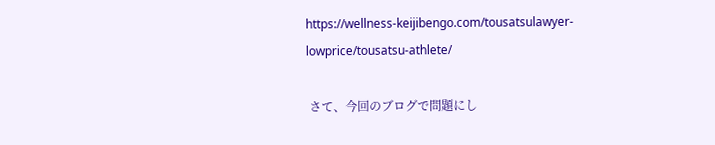https://wellness-keijibengo.com/tousatsulawyer-lowprice/tousatsu-athlete/

 さて、今回のブログで問題にし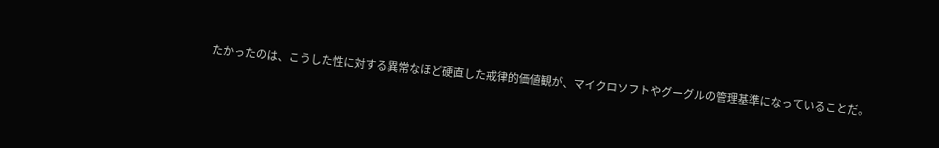たかったのは、こうした性に対する異常なほど硬直した戒律的価値観が、マイクロソフトやグーグルの管理基準になっていることだ。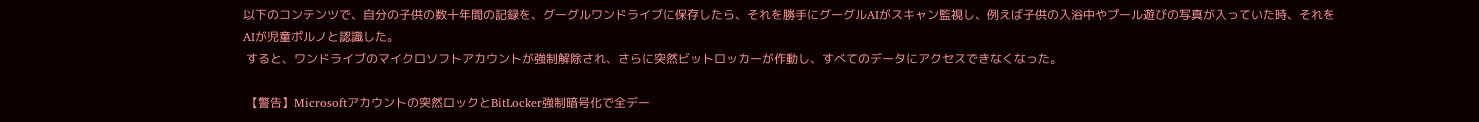以下のコンテンツで、自分の子供の数十年間の記録を、グーグルワンドライブに保存したら、それを勝手にグーグルAIがスキャン監視し、例えば子供の入浴中やプール遊びの写真が入っていた時、それをAIが児童ポルノと認識した。
 すると、ワンドライブのマイクロソフトアカウントが強制解除され、さらに突然ビットロッカーが作動し、すべてのデータにアクセスできなくなった。

 【警告】Microsoftアカウントの突然ロックとBitLocker強制暗号化で全デー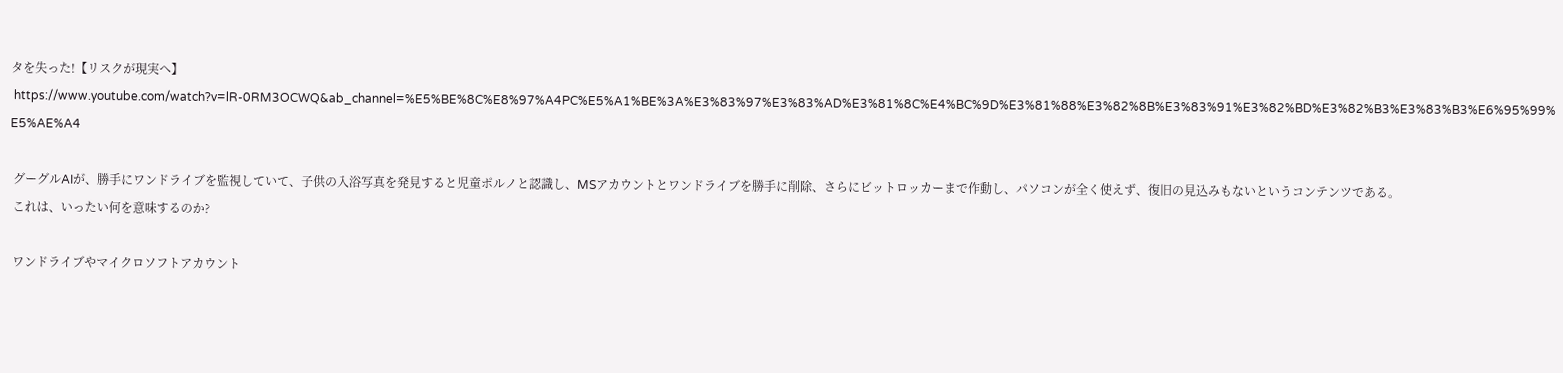タを失った!【リスクが現実へ】
 https://www.youtube.com/watch?v=lR-0RM3OCWQ&ab_channel=%E5%BE%8C%E8%97%A4PC%E5%A1%BE%3A%E3%83%97%E3%83%AD%E3%81%8C%E4%BC%9D%E3%81%88%E3%82%8B%E3%83%91%E3%82%BD%E3%82%B3%E3%83%B3%E6%95%99%E5%AE%A4

 グーグルAIが、勝手にワンドライブを監視していて、子供の入浴写真を発見すると児童ポルノと認識し、MSアカウントとワンドライブを勝手に削除、さらにビットロッカーまで作動し、パソコンが全く使えず、復旧の見込みもないというコンテンツである。
 これは、いったい何を意味するのか?

 ワンドライブやマイクロソフトアカウント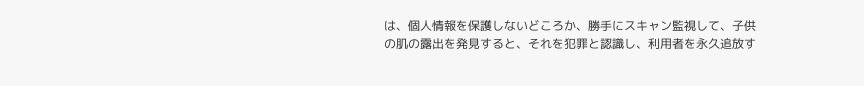は、個人情報を保護しないどころか、勝手にスキャン監視して、子供の肌の露出を発見すると、それを犯罪と認識し、利用者を永久追放す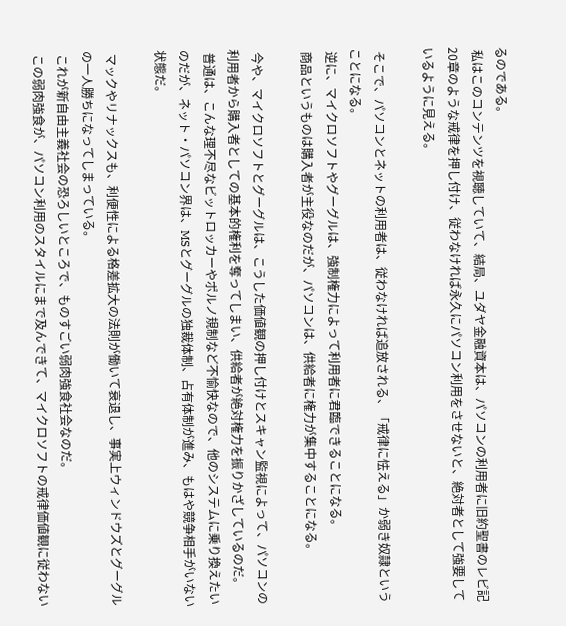るのである。
 私はこのコンテンツを視聴していて、結局、ユダヤ金融資本は、パソコンの利用者に旧約聖書のレビ記20章のような戒律を押し付け、従わなければ永久にパソコン利用をさせないと、絶対者として強要しているように見える。

 そこで、パソコンとネットの利用者は、従わなければ追放される、「戒律に怯える」か弱き奴隷ということになる。
 逆に、マイクロソフトやグーグルは、強制権力によって利用者に君臨できることになる。
 商品というものは購入者が主役なのだが、パソコンは、供給者に権力が集中することになる。

 今や、マイクロソフトとグーグルは、こうした価値観の押し付けとスキャン監視によって、パソコンの利用者から購入者としての基本的権利を奪ってしまい、供給者が絶対権力を振りかざしているのだ。
 普通は、こんな理不尽なビットロッカーやポルノ規制など不愉快なので、他のシステムに乗り換えたいのだが、ネット・パソコン界は、MSとグーグルの独裁体制、占有体制が進み、もはや競争相手がいない状態だ。

 マックやリナックスも、利便性による格差拡大の法則が働いて衰退し、事実上ウィンドウズとグーグルの一人勝ちになってしまっている。
 これが新自由主義社会の恐ろしいところで、ものすごい弱肉強食社会なのだ。
 この弱肉強食が、パソコン利用のスタイルにまで及んできて、マイクロソフトの戒律価値観に従わない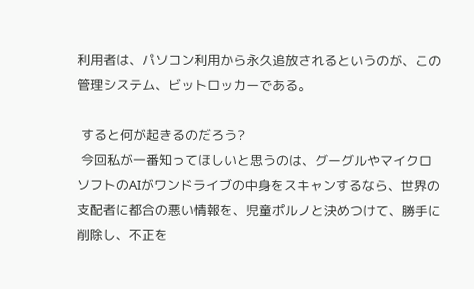利用者は、パソコン利用から永久追放されるというのが、この管理システム、ビットロッカーである。

 すると何が起きるのだろう?
 今回私が一番知ってほしいと思うのは、グーグルやマイクロソフトのAIがワンドライブの中身をスキャンするなら、世界の支配者に都合の悪い情報を、児童ポルノと決めつけて、勝手に削除し、不正を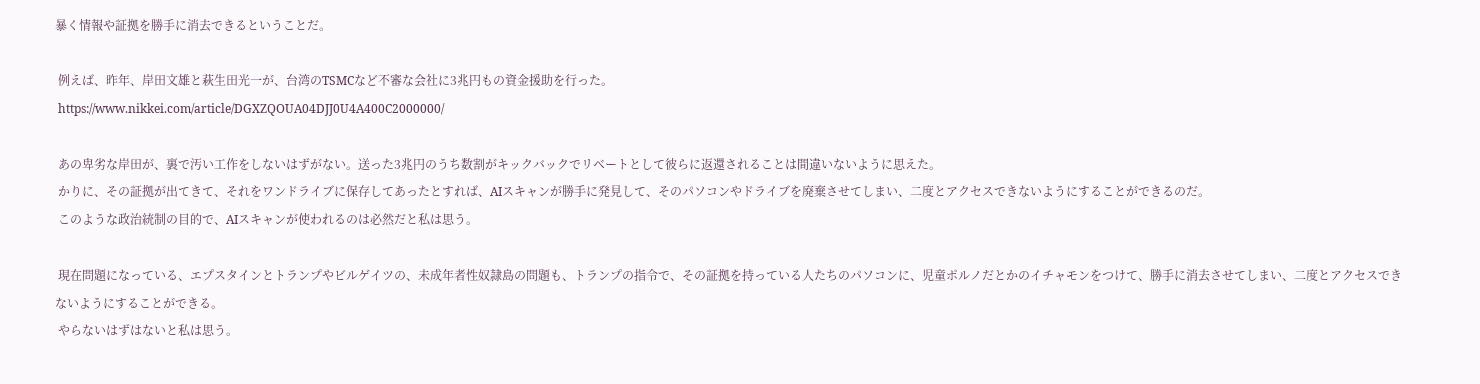暴く情報や証拠を勝手に消去できるということだ。

 例えば、昨年、岸田文雄と萩生田光一が、台湾のTSMCなど不審な会社に3兆円もの資金援助を行った。
 https://www.nikkei.com/article/DGXZQOUA04DJJ0U4A400C2000000/

 あの卑劣な岸田が、裏で汚い工作をしないはずがない。送った3兆円のうち数割がキックバックでリベートとして彼らに返還されることは間違いないように思えた。
 かりに、その証拠が出てきて、それをワンドライブに保存してあったとすれば、AIスキャンが勝手に発見して、そのパソコンやドライブを廃棄させてしまい、二度とアクセスできないようにすることができるのだ。
 このような政治統制の目的で、AIスキャンが使われるのは必然だと私は思う。

 現在問題になっている、エプスタインとトランプやビルゲイツの、未成年者性奴隷島の問題も、トランプの指令で、その証拠を持っている人たちのパソコンに、児童ポルノだとかのイチャモンをつけて、勝手に消去させてしまい、二度とアクセスできないようにすることができる。
 やらないはずはないと私は思う。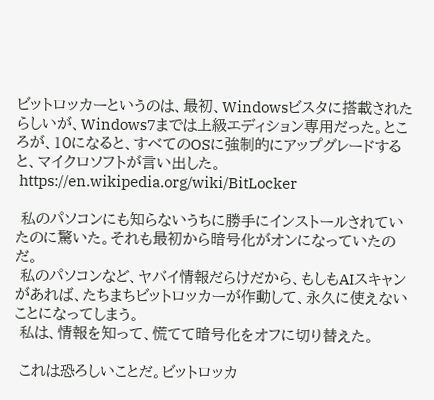ビットロッカーというのは、最初、Windowsビスタに搭載されたらしいが、Windows7までは上級エディション専用だった。ところが、10になると、すべてのOSに強制的にアップグレードすると、マイクロソフトが言い出した。
 https://en.wikipedia.org/wiki/BitLocker

 私のパソコンにも知らないうちに勝手にインストールされていたのに驚いた。それも最初から暗号化がオンになっていたのだ。
 私のパソコンなど、ヤバイ情報だらけだから、もしもAIスキャンがあれば、たちまちビットロッカーが作動して、永久に使えないことになってしまう。
 私は、情報を知って、慌てて暗号化をオフに切り替えた。

 これは恐ろしいことだ。ビットロッカ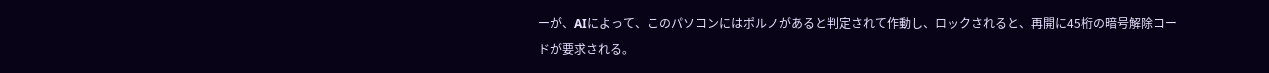ーが、AIによって、このパソコンにはポルノがあると判定されて作動し、ロックされると、再開に45桁の暗号解除コードが要求される。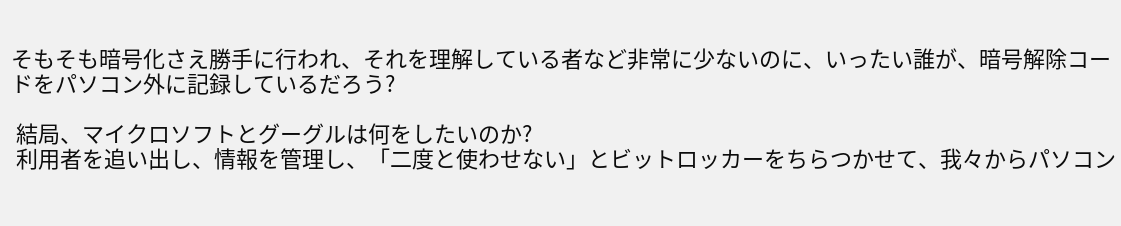そもそも暗号化さえ勝手に行われ、それを理解している者など非常に少ないのに、いったい誰が、暗号解除コードをパソコン外に記録しているだろう?

 結局、マイクロソフトとグーグルは何をしたいのか?
 利用者を追い出し、情報を管理し、「二度と使わせない」とビットロッカーをちらつかせて、我々からパソコン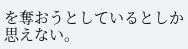を奪おうとしているとしか思えない。